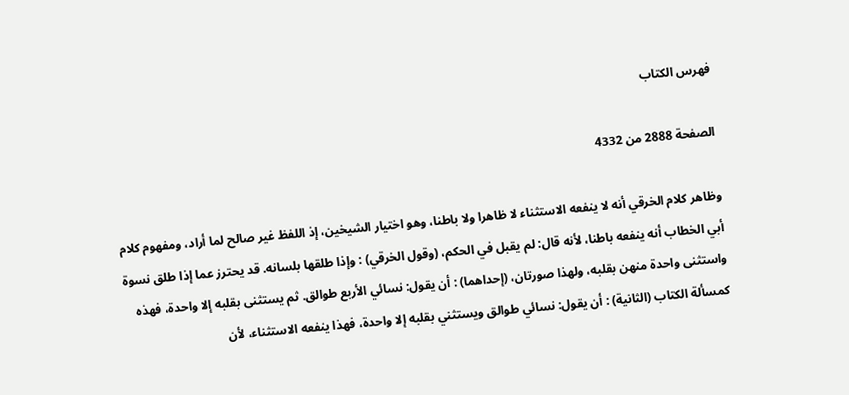فهرس الكتاب

الصفحة 2888 من 4332

وظاهر كلام الخرقي أنه لا ينفعه الاستثناء لا ظاهرا ولا باطنا، وهو اختيار الشيخين، إذ اللفظ غير صالح لما أراد، ومفهوم كلام أبي الخطاب أنه ينفعه باطنا، لأنه قال: لم يقبل في الحكم، (وقول الخرقي) : وإذا طلقها بلسانه. قد يحترز عما إذا طلق نسوة واستثنى واحدة منهن بقلبه، ولهذا صورتان، (إحداهما) : أن يقول: نسائي الأربع طوالق. ثم يستثنى بقلبه إلا واحدة، فهذه كمسألة الكتاب (الثانية) : أن يقول: نسائي طوالق ويستثني بقلبه إلا واحدة، فهذا ينفعه الاستثناء، لأن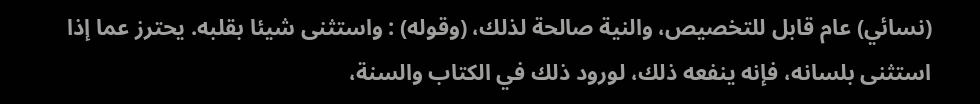(نسائي) عام قابل للتخصيص، والنية صالحة لذلك، (وقوله) : واستثنى شيئا بقلبه. يحترز عما إذا استثنى بلسانه، فإنه ينفعه ذلك، لورود ذلك في الكتاب والسنة،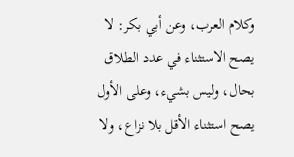وكلام العرب، وعن أبي بكر: لا يصح الاستثناء في عدد الطلاق بحال، وليس بشيء، وعلى الأول يصح استثناء الأقل بلا نزاع، ولا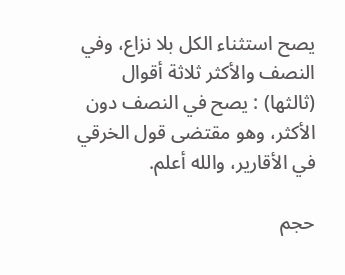يصح استثناء الكل بلا نزاع، وفي النصف والأكثر ثلاثة أقوال (ثالثها) : يصح في النصف دون الأكثر، وهو مقتضى قول الخرقي في الأقارير، والله أعلم.

حجم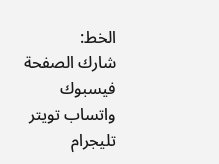الخط:
شارك الصفحة
فيسبوك واتساب تويتر تليجرام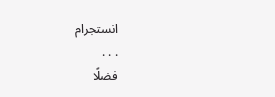انستجرام
. . .
فضلًا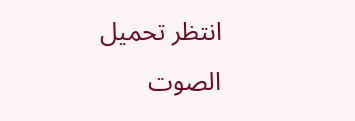انتظر تحميل الصوت